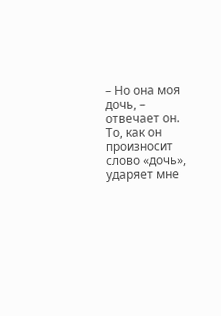– Но она моя дочь, – отвечает он. То, как он произносит слово «дочь», ударяет мне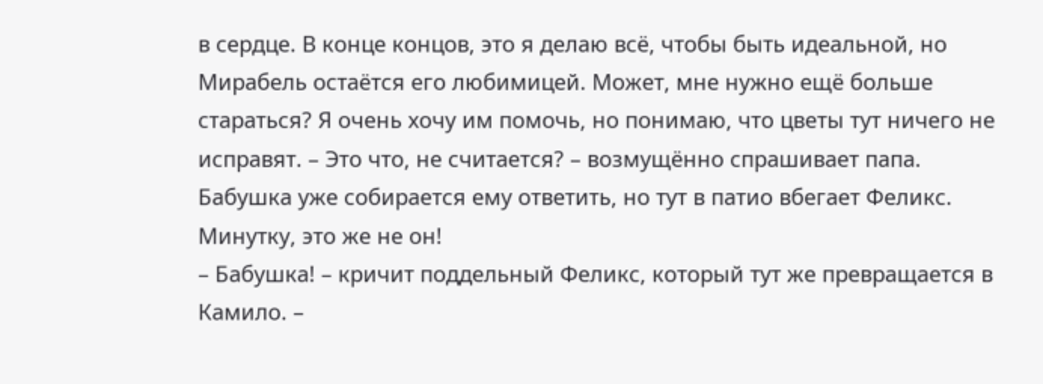в сердце. В конце концов, это я делаю всё, чтобы быть идеальной, но Мирабель остаётся его любимицей. Может, мне нужно ещё больше стараться? Я очень хочу им помочь, но понимаю, что цветы тут ничего не исправят. – Это что, не считается? – возмущённо спрашивает папа.
Бабушка уже собирается ему ответить, но тут в патио вбегает Феликс. Минутку, это же не он!
– Бабушка! – кричит поддельный Феликс, который тут же превращается в Камило. –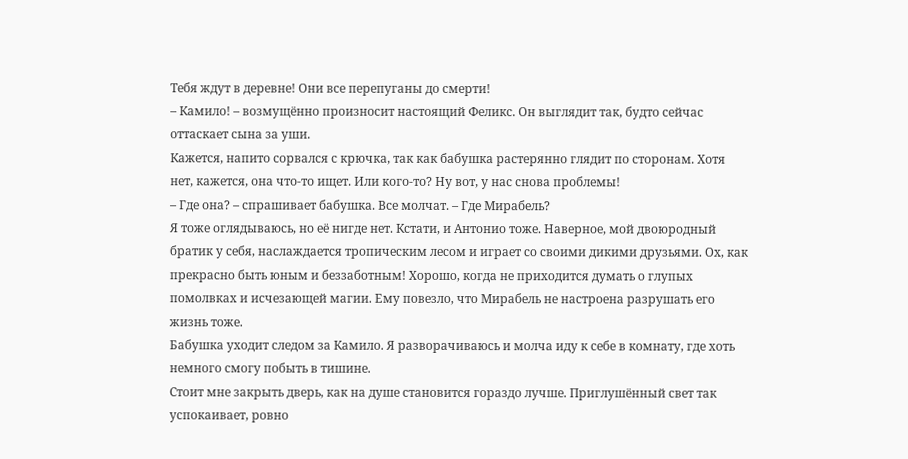Тебя ждут в деревне! Они все перепуганы до смерти!
– Камило! – возмущённо произносит настоящий Феликс. Он выглядит так, будто сейчас оттаскает сына за уши.
Кажется, напито сорвался с крючка, так как бабушка растерянно глядит по сторонам. Хотя нет, кажется, она что-то ищет. Или кого-то? Ну вот, у нас снова проблемы!
– Где она? – спрашивает бабушка. Все молчат. – Где Мирабель?
Я тоже оглядываюсь, но её нигде нет. Кстати, и Антонио тоже. Наверное, мой двоюродный братик у себя, наслаждается тропическим лесом и играет со своими дикими друзьями. Ох, как прекрасно быть юным и беззаботным! Хорошо, когда не приходится думать о глупых помолвках и исчезающей магии. Ему повезло, что Мирабель не настроена разрушать его жизнь тоже.
Бабушка уходит следом за Камило. Я разворачиваюсь и молча иду к себе в комнату, где хоть немного смогу побыть в тишине.
Стоит мне закрыть дверь, как на душе становится гораздо лучше. Приглушённый свет так успокаивает, ровно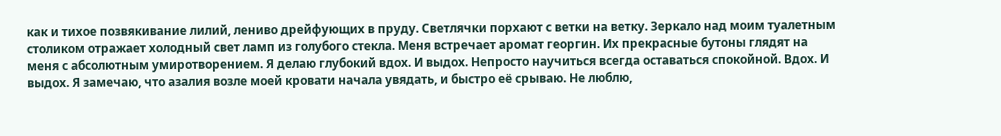как и тихое позвякивание лилий, лениво дрейфующих в пруду. Светлячки порхают с ветки на ветку. Зеркало над моим туалетным столиком отражает холодный свет ламп из голубого стекла. Меня встречает аромат георгин. Их прекрасные бутоны глядят на меня с абсолютным умиротворением. Я делаю глубокий вдох. И выдох. Непросто научиться всегда оставаться спокойной. Вдох. И выдох. Я замечаю, что азалия возле моей кровати начала увядать, и быстро её срываю. Не люблю,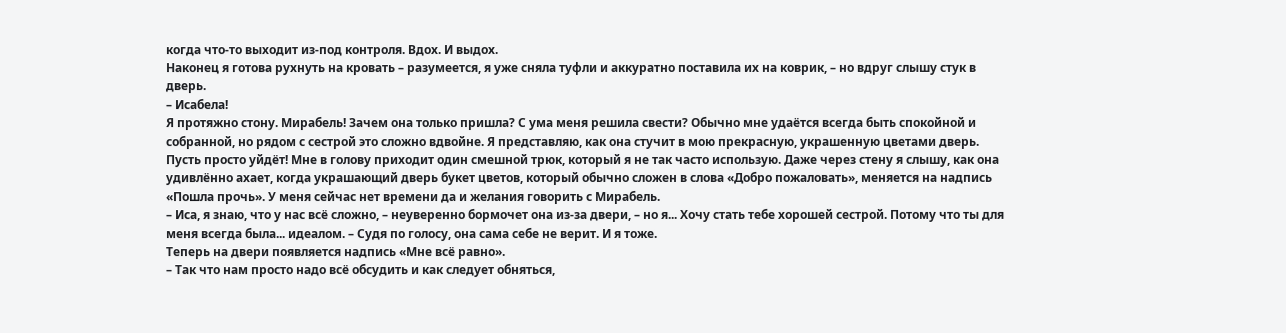когда что-то выходит из-под контроля. Вдох. И выдох.
Наконец я готова рухнуть на кровать – разумеется, я уже сняла туфли и аккуратно поставила их на коврик, – но вдруг слышу стук в дверь.
– Исабела!
Я протяжно стону. Мирабель! Зачем она только пришла? С ума меня решила свести? Обычно мне удаётся всегда быть спокойной и собранной, но рядом с сестрой это сложно вдвойне. Я представляю, как она стучит в мою прекрасную, украшенную цветами дверь. Пусть просто уйдёт! Мне в голову приходит один смешной трюк, который я не так часто использую. Даже через стену я слышу, как она удивлённо ахает, когда украшающий дверь букет цветов, который обычно сложен в слова «Добро пожаловать», меняется на надпись «Пошла прочь». У меня сейчас нет времени да и желания говорить с Мирабель.
– Иса, я знаю, что у нас всё сложно, – неуверенно бормочет она из-за двери, – но я... Хочу стать тебе хорошей сестрой. Потому что ты для меня всегда была... идеалом. – Судя по голосу, она сама себе не верит. И я тоже.
Теперь на двери появляется надпись «Мне всё равно».
– Так что нам просто надо всё обсудить и как следует обняться,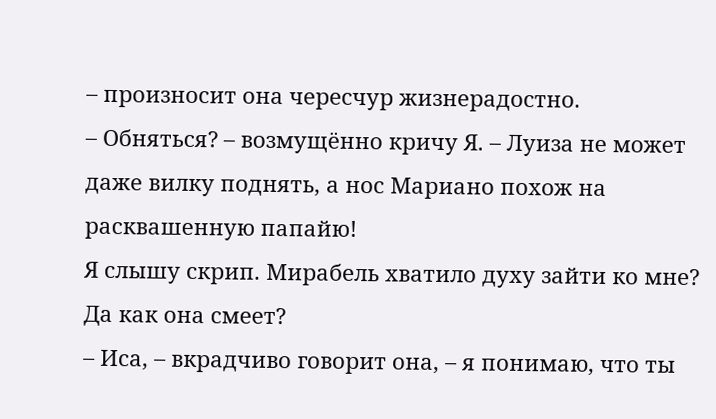– произносит она чересчур жизнерадостно.
– Обняться? – возмущённо кричу Я. – Луиза не может даже вилку поднять, а нос Мариано похож на расквашенную папайю!
Я слышу скрип. Мирабель хватило духу зайти ко мне? Да как она смеет?
– Иса, – вкрадчиво говорит она, – я понимаю, что ты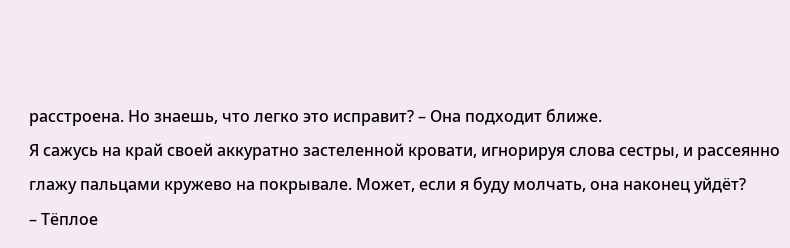расстроена. Но знаешь, что легко это исправит? – Она подходит ближе.
Я сажусь на край своей аккуратно застеленной кровати, игнорируя слова сестры, и рассеянно глажу пальцами кружево на покрывале. Может, если я буду молчать, она наконец уйдёт?
– Тёплое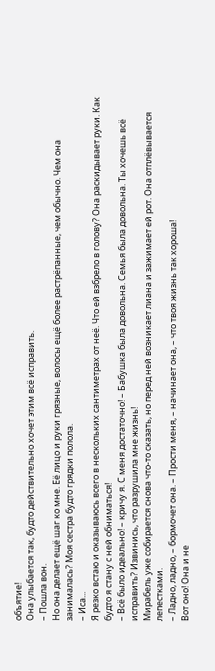объятие!
Она улыбается так, будто действительно хочет этим всё исправить.
– Пошла вон.
Но она делает ещё шаг ко мне. Её лицо и руки грязные, волосы ещё более растрёпанные, чем обычно. Чем она занималась? Моя сестра будто грядки полола.
– Иса...
Я резко встаю и оказываюсь всего в нескольких сантиметрах от неё. Что ей взбрело в голову? Она раскидывает руки. Как будто я стану с ней обниматься!
– Всё было идеально! – кричу я. С меня достаточно! – Бабушка была довольна. Семья была довольна. Ты хочешь всё исправить? Извинись, что разрушила мне жизнь!
Мирабель уже собирается снова что-то сказать, но перед ней возникает лиана и зажимает ей рот. Она отплёвывается лепестками.
– Ладно, ладно, – бормочет она. – Прости меня, – начинает она, – что твоя жизнь так хороша!
Вот оно! Она и не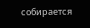собирается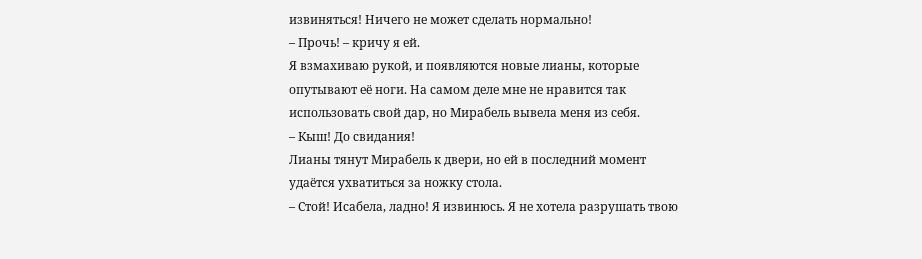извиняться! Ничего не может сделать нормально!
– Прочь! – кричу я ей.
Я взмахиваю рукой, и появляются новые лианы, которые опутывают её ноги. На самом деле мне не нравится так использовать свой дар, но Мирабель вывела меня из себя.
– Кыш! До свидания!
Лианы тянут Мирабель к двери, но ей в последний момент удаётся ухватиться за ножку стола.
– Стой! Исабела, ладно! Я извинюсь. Я не хотела разрушать твою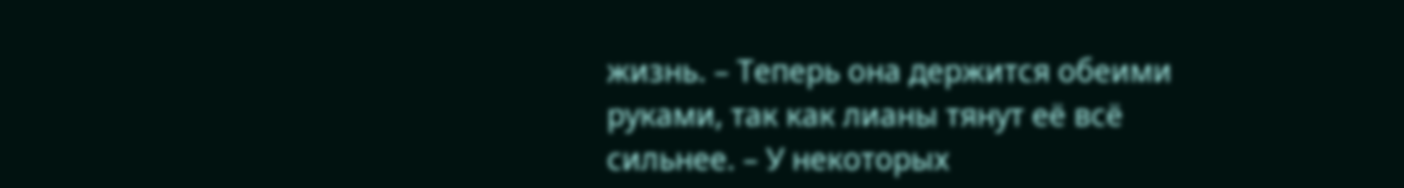жизнь. – Теперь она держится обеими руками, так как лианы тянут её всё сильнее. – У некоторых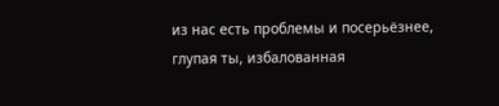из нас есть проблемы и посерьёзнее, глупая ты, избалованная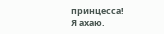принцесса!
Я ахаю.